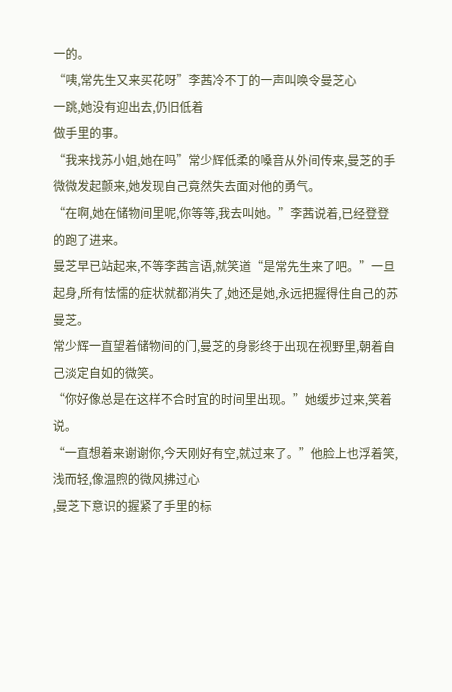一的。
“咦,常先生又来买花呀”李茜冷不丁的一声叫唤令曼芝心
一跳,她没有迎出去,仍旧低着
做手里的事。
“我来找苏小姐,她在吗”常少辉低柔的嗓音从外间传来,曼芝的手微微发起颤来,她发现自己竟然失去面对他的勇气。
“在啊,她在储物间里呢,你等等,我去叫她。”李茜说着,已经登登的跑了进来。
曼芝早已站起来,不等李茜言语,就笑道“是常先生来了吧。”一旦起身,所有怯懦的症状就都消失了,她还是她,永远把握得住自己的苏曼芝。
常少辉一直望着储物间的门,曼芝的身影终于出现在视野里,朝着自己淡定自如的微笑。
“你好像总是在这样不合时宜的时间里出现。”她缓步过来,笑着说。
“一直想着来谢谢你,今天刚好有空,就过来了。”他脸上也浮着笑,浅而轻,像温煦的微风拂过心
,曼芝下意识的握紧了手里的标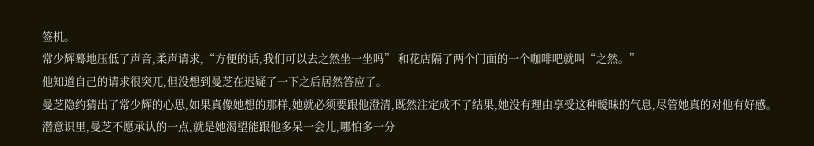签机。
常少辉蓦地压低了声音,柔声请求,“方便的话,我们可以去之然坐一坐吗” 和花店隔了两个门面的一个咖啡吧就叫“之然。”
他知道自己的请求很突兀,但没想到曼芝在迟疑了一下之后居然答应了。
曼芝隐约猜出了常少辉的心思,如果真像她想的那样,她就必须要跟他澄清,既然注定成不了结果,她没有理由享受这种暧昧的气息,尽管她真的对他有好感。
潜意识里,曼芝不愿承认的一点,就是她渴望能跟他多呆一会儿,哪怕多一分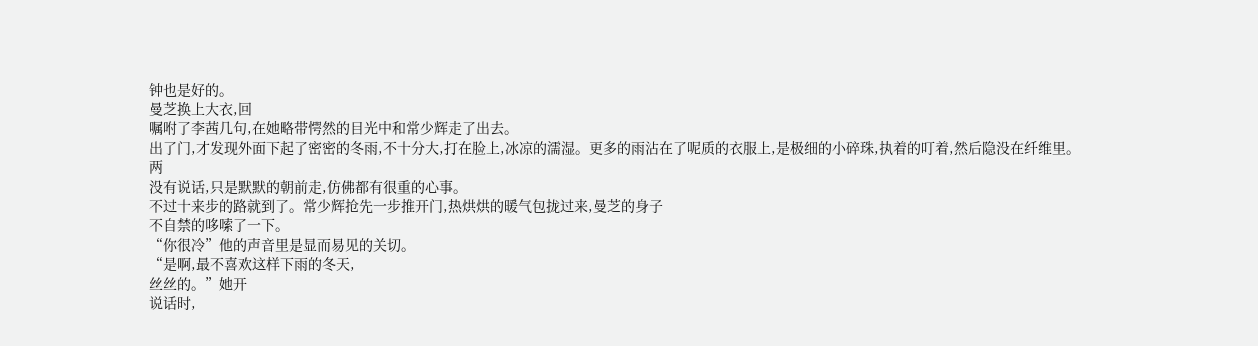钟也是好的。
曼芝换上大衣,回
嘱咐了李茜几句,在她略带愕然的目光中和常少辉走了出去。
出了门,才发现外面下起了密密的冬雨,不十分大,打在脸上,冰凉的濡湿。更多的雨沾在了呢质的衣服上,是极细的小碎珠,执着的叮着,然后隐没在纤维里。
两
没有说话,只是默默的朝前走,仿佛都有很重的心事。
不过十来步的路就到了。常少辉抢先一步推开门,热烘烘的暖气包拢过来,曼芝的身子
不自禁的哆嗦了一下。
“你很冷”他的声音里是显而易见的关切。
“是啊,最不喜欢这样下雨的冬天,
丝丝的。”她开
说话时,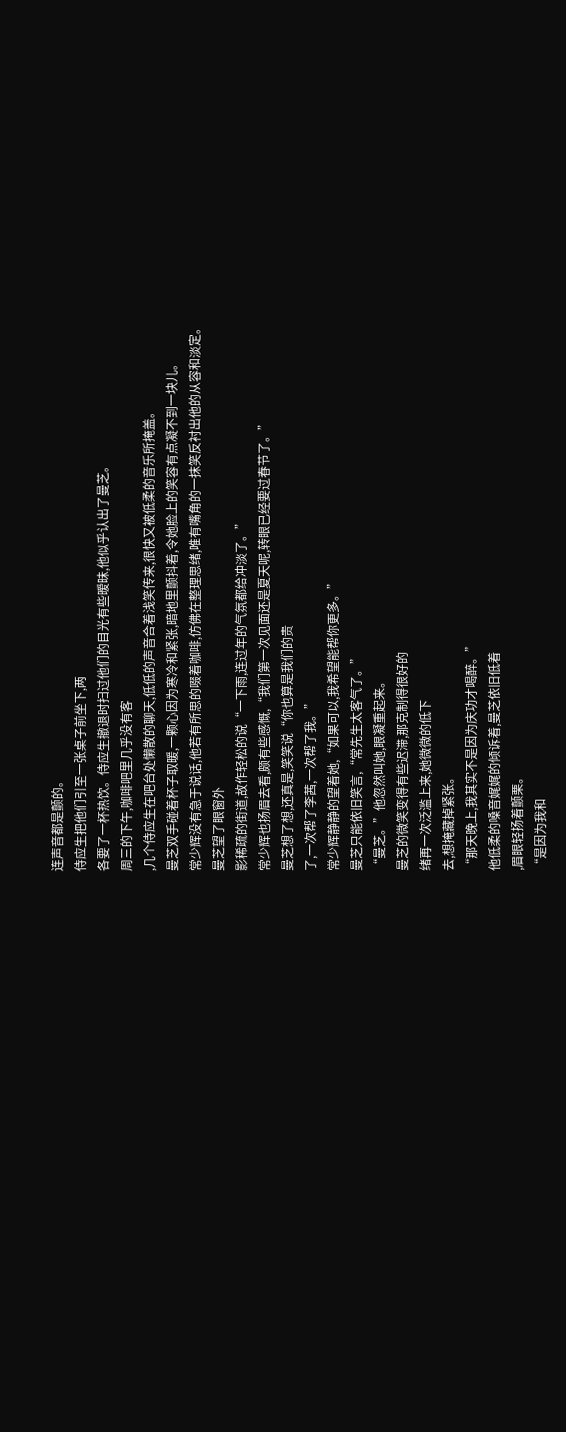连声音都是颤的。
侍应生把他们引至一张桌子前坐下,两
各要了一杯热饮。侍应生撤退时扫过他们的目光有些暧昧,他似乎认出了曼芝。
周三的下午,咖啡吧里几乎没有客
,几个侍应生在吧台处懒散的聊天,低低的声音合着浅笑传来,很快又被低柔的音乐所掩盖。
曼芝双手碰着杯子取暖,一颗心因为寒冷和紧张,暗地里颤抖着,令她脸上的笑容有点凝不到一块儿。
常少辉没有急于说话,他若有所思的啜着咖啡,仿佛在整理思绪,唯有嘴角的一抹笑反衬出他的从容和淡定。
曼芝望了眼窗外
影稀疏的街道,故作轻松的说“一下雨,连过年的气氛都给冲淡了。”
常少辉也扬眉去看,颇有些感慨,“我们第一次见面还是夏天呢,转眼已经要过春节了。”
曼芝想了想,还真是,笑笑说“你也算是我们的贵
了,一次帮了李茜,一次帮了我。”
常少辉静静的望着她,“如果可以,我希望能帮你更多。”
曼芝只能依旧笑言,“常先生太客气了。”
“曼芝。”他忽然叫她,眼凝重起来。
曼芝的微笑变得有些迟滞,那克制得很好的
绪再一次泛滥上来,她微微的低下
去,想掩藏掉紧张。
“那天晚上,我其实不是因为庆功才喝醉。”
他低柔的嗓音娓娓的倾诉着,曼芝依旧低着
,眉眼轻扬着颤栗。
“是因为我和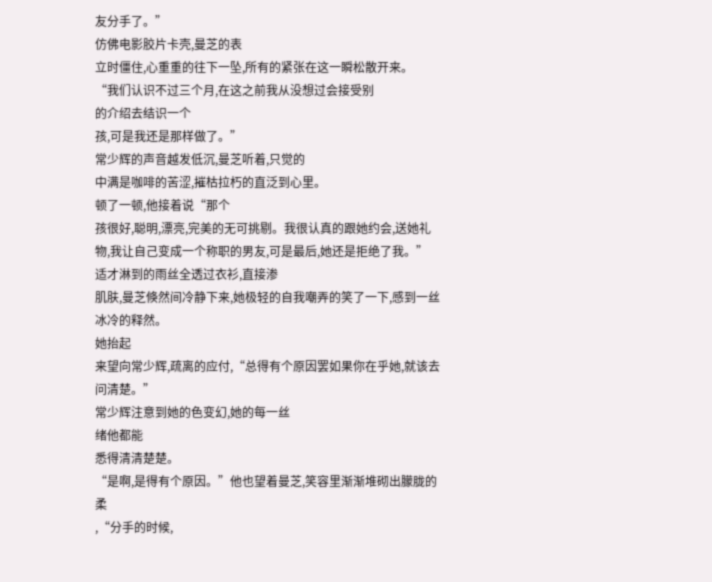友分手了。”
仿佛电影胶片卡壳,曼芝的表
立时僵住,心重重的往下一坠,所有的紧张在这一瞬松散开来。
“我们认识不过三个月,在这之前我从没想过会接受别
的介绍去结识一个
孩,可是我还是那样做了。”
常少辉的声音越发低沉,曼芝听着,只觉的
中满是咖啡的苦涩,摧枯拉朽的直泛到心里。
顿了一顿,他接着说“那个
孩很好,聪明,漂亮,完美的无可挑剔。我很认真的跟她约会,送她礼物,我让自己变成一个称职的男友,可是最后,她还是拒绝了我。”
适才淋到的雨丝全透过衣衫,直接渗
肌肤,曼芝倏然间冷静下来,她极轻的自我嘲弄的笑了一下,感到一丝冰冷的释然。
她抬起
来望向常少辉,疏离的应付,“总得有个原因罢如果你在乎她,就该去问清楚。”
常少辉注意到她的色变幻,她的每一丝
绪他都能
悉得清清楚楚。
“是啊,是得有个原因。”他也望着曼芝,笑容里渐渐堆砌出朦胧的柔
,“分手的时候,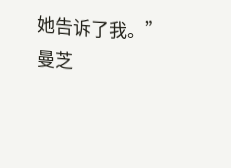她告诉了我。”
曼芝